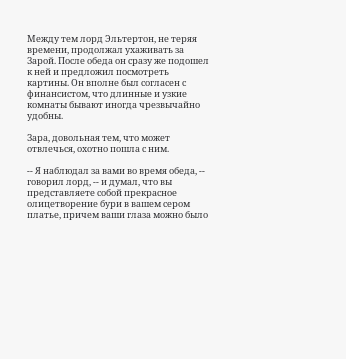Между тем лорд Эльтертон, не теряя времени, продолжал ухаживать за Зарой. После обеда он сразу же подошел к ней и предложил посмотреть картины. Он вполне был согласен с финансистом, что длинные и узкие комнаты бывают иногда чрезвычайно удобны.

Зара, довольная тем, что может отвлечься, охотно пошла с ним.

-- Я наблюдал за вами во время обеда, -- говорил лорд, -- и думал, что вы представляете собой прекрасное олицетворение бури в вашем сером платье, причем ваши глаза можно было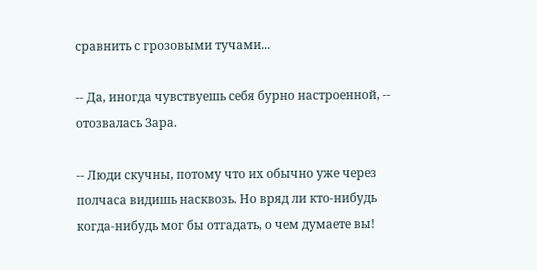сравнить с грозовыми тучами...

-- Да, иногда чувствуешь себя бурно настроенной, -- отозвалась Зара.

-- Люди скучны, потому что их обычно уже через полчаса видишь насквозь. Но вряд ли кто-нибудь когда-нибудь мог бы отгадать, о чем думаете вы!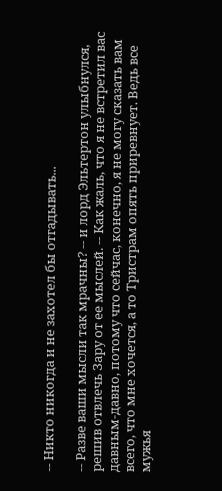-- Никто никогда и не захотел бы отгадывать...

-- Разве ваши мысли так мрачны? -- и лорд Эльтертон улыбнулся, решив отвлечь Зару от ее мыслей. -- Как жаль, что я не встретил вас давным-давно, потому что сейчас, конечно, я не могу сказать вам всего, что мне хочется, а то Тристрам опять приревнует. Ведь все мужья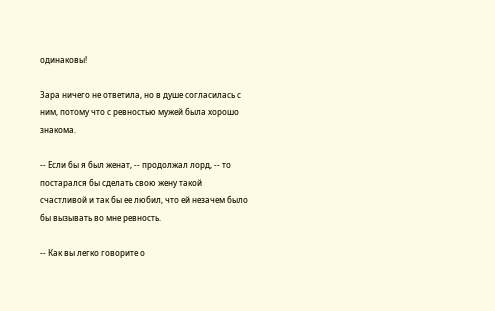одинаковы!

Зара ничего не ответила, но в душе согласилась с ним, потому что с ревностью мужей была хорошо знакома.

-- Если бы я был женат, -- продолжал лорд, -- то постарался бы сделать свою жену такой счастливой и так бы ее любил, что ей незачем было бы вызывать во мне ревность.

-- Как вы легко говорите о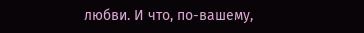любви. И что, по-вашему,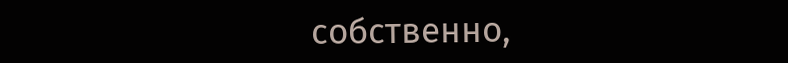собственно,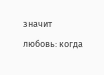значит любовь: когда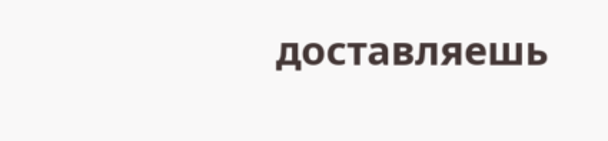доставляешь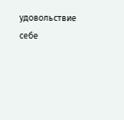удовольствие себе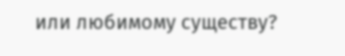или любимому существу?